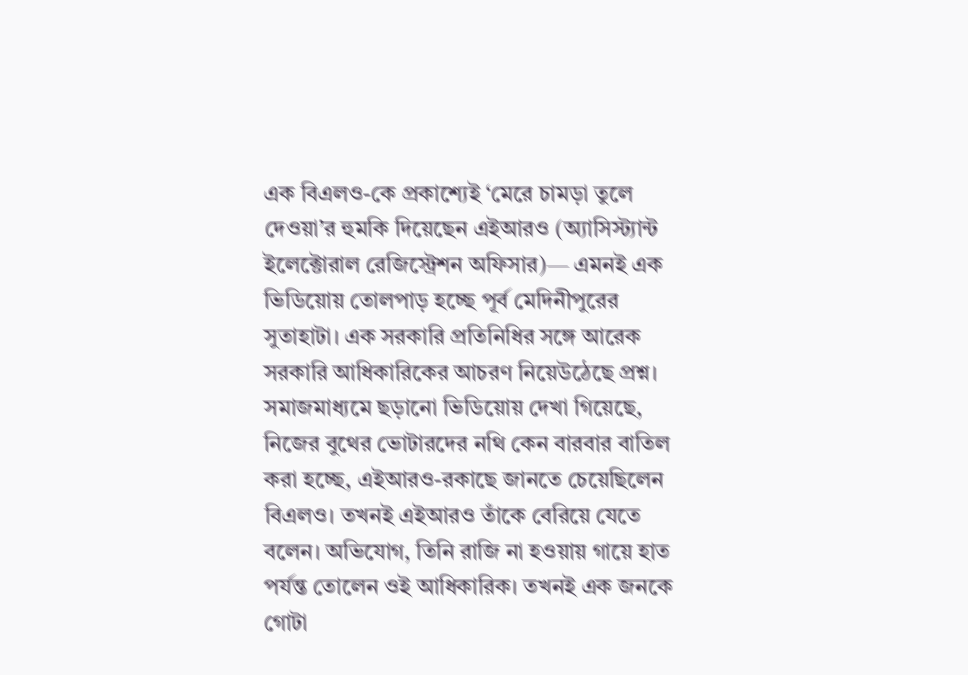এক বিএলও-কে প্রকাশ্যেই ‘মেরে চামড়া তুলে দেওয়া’র হুমকি দিয়েছেন এইআরও (অ্যাসিস্ট্যান্ট ইলেক্টোরাল রেজিস্ট্রেশন অফিসার)— এমনই এক ভিডিয়োয় তোলপাড় হচ্ছে পূর্ব মেদিনীপুরের সুতাহাটা। এক সরকারি প্রতিনিধির সঙ্গে আরেক সরকারি আধিকারিকের আচরণ নিয়েউঠেছে প্রশ্ন।
সমাজমাধ্যমে ছড়ানো ভিডিয়োয় দেখা গিয়েছে, নিজের বুথের ভোটারদের নথি কেন বারবার বাতিল করা হচ্ছে, এইআরও-রকাছে জানতে চেয়েছিলেন বিএলও। তখনই এইআরও তাঁকে বেরিয়ে যেতে বলেন। অভিযোগ, তিনি রাজি না হওয়ায় গায়ে হাত পর্যন্ত তোলেন ওই আধিকারিক। তখনই এক জনকে গোটা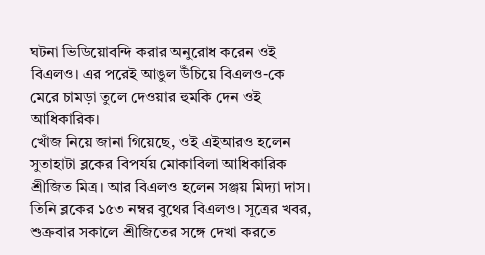ঘটনা ভিডিয়োবন্দি করার অনুরোধ করেন ওই বিএলও। এর পরেই আঙুল উঁচিয়ে বিএলও-কে মেরে চামড়া তুলে দেওয়ার হুমকি দেন ওই আধিকারিক।
খোঁজ নিয়ে জানা গিয়েছে, ওই এইআরও হলেন সুতাহাটা ব্লকের বিপর্যয় মোকাবিলা আধিকারিক শ্রীজিত মিত্র। আর বিএলও হলেন সঞ্জয় মিদ্যা দাস। তিনি ব্লকের ১৫৩ নম্বর বুথের বিএলও। সূত্রের খবর, শুক্রবার সকালে শ্রীজিতের সঙ্গে দেখা করতে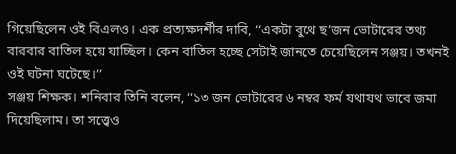গিয়েছিলেন ওই বিএলও। এক প্রত্যক্ষদর্শীর দাবি, ‘‘একটা বুথে ছ’জন ভোটারের তথ্য বারবার বাতিল হয়ে যাচ্ছিল। কেন বাতিল হচ্ছে সেটাই জানতে চেয়েছিলেন সঞ্জয়। তখনই ওই ঘটনা ঘটেছে।’’
সঞ্জয় শিক্ষক। শনিবার তিনি বলেন, ‘‘১৩ জন ভোটারের ৬ নম্বর ফর্ম যথাযথ ভাবে জমা দিয়েছিলাম। তা সত্ত্বেও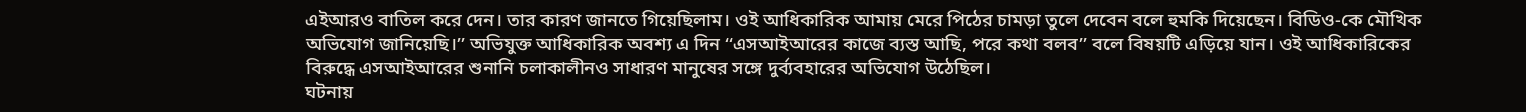এইআরও বাতিল করে দেন। তার কারণ জানতে গিয়েছিলাম। ওই আধিকারিক আমায় মেরে পিঠের চামড়া তুলে দেবেন বলে হুমকি দিয়েছেন। বিডিও-কে মৌখিক অভিযোগ জানিয়েছি।’’ অভিযুক্ত আধিকারিক অবশ্য এ দিন ‘‘এসআইআরের কাজে ব্যস্ত আছি, পরে কথা বলব’’ বলে বিষয়টি এড়িয়ে যান। ওই আধিকারিকের বিরুদ্ধে এসআইআরের শুনানি চলাকালীনও সাধারণ মানুষের সঙ্গে দুর্ব্যবহারের অভিযোগ উঠেছিল।
ঘটনায়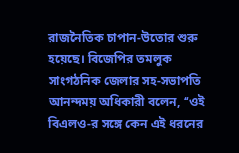রাজনৈতিক চাপান-উতোর শুরু হয়েছে। বিজেপির তমলুক সাংগঠনিক জেলার সহ-সভাপতি আনন্দময় অধিকারী বলেন, ‘‘ওই বিএলও-র সঙ্গে কেন এই ধরনের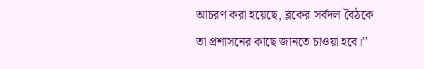আচরণ করা হয়েছে, ব্লকের সর্বদল বৈঠকে তা প্রশাসনের কাছে জানতে চাওয়া হবে।’’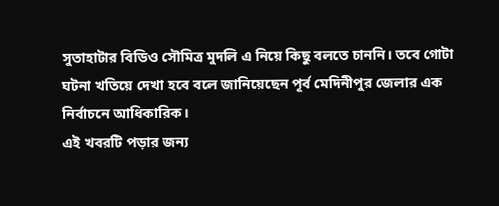সুতাহাটার বিডিও সৌমিত্র মুদলি এ নিয়ে কিছু বলতে চাননি। তবে গোটা ঘটনা খতিয়ে দেখা হবে বলে জানিয়েছেন পূর্ব মেদিনীপুর জেলার এক নির্বাচনে আধিকারিক।
এই খবরটি পড়ার জন্য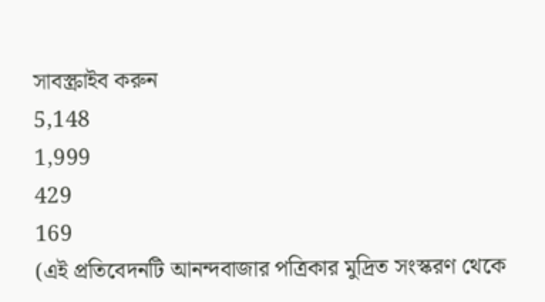সাবস্ক্রাইব করুন
5,148
1,999
429
169
(এই প্রতিবেদনটি আনন্দবাজার পত্রিকার মুদ্রিত সংস্করণ থেকে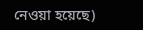নেওয়া হয়েছে)